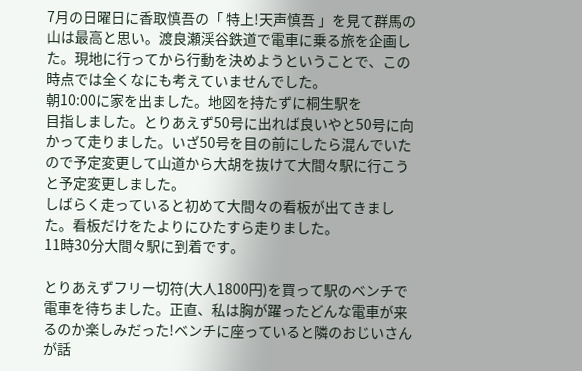7月の日曜日に香取慎吾の「 特上!天声慎吾 」を見て群馬の山は最高と思い。渡良瀬渓谷鉄道で電車に乗る旅を企画した。現地に行ってから行動を決めようということで、この時点では全くなにも考えていませんでした。
朝10:00に家を出ました。地図を持たずに桐生駅を
目指しました。とりあえず50号に出れば良いやと50号に向かって走りました。いざ50号を目の前にしたら混んでいたので予定変更して山道から大胡を抜けて大間々駅に行こうと予定変更しました。
しばらく走っていると初めて大間々の看板が出てきました。看板だけをたよりにひたすら走りました。
11時30分大間々駅に到着です。

とりあえずフリー切符(大人1800円)を買って駅のベンチで電車を待ちました。正直、私は胸が躍ったどんな電車が来るのか楽しみだった!ベンチに座っていると隣のおじいさんが話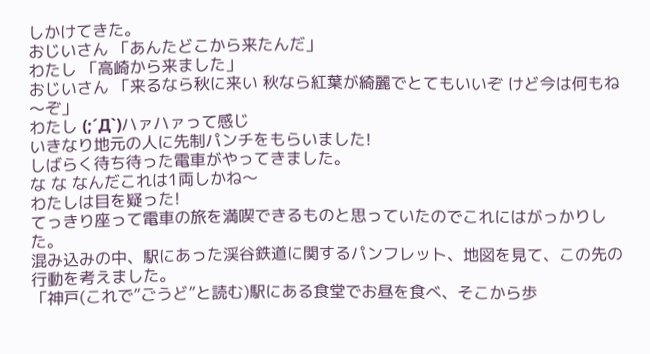しかけてきた。
おじいさん 「あんたどこから来たんだ」
わたし 「高崎から来ました」
おじいさん 「来るなら秋に来い 秋なら紅葉が綺麗でとてもいいぞ けど今は何もね〜ぞ」
わたし (;´Д`)ハァハァって感じ
いきなり地元の人に先制パンチをもらいました!
しばらく待ち待った電車がやってきました。
な な なんだこれは1両しかね〜
わたしは目を疑った!
てっきり座って電車の旅を満喫できるものと思っていたのでこれにはがっかりした。
混み込みの中、駅にあった渓谷鉄道に関するパンフレット、地図を見て、この先の行動を考えました。
「神戸(これで”ごうど”と読む)駅にある食堂でお昼を食べ、そこから歩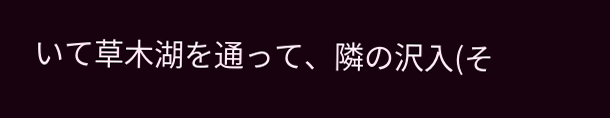いて草木湖を通って、隣の沢入(そ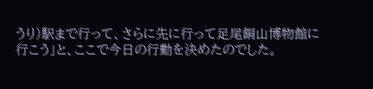うり)駅まで行って、さらに先に行って足尾銅山博物館に行こう」と、ここで今日の行動を決めたのでした。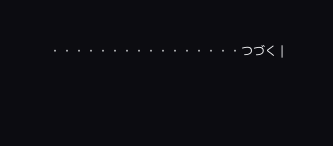・・・・・・・・・・・・・・・・つづく |